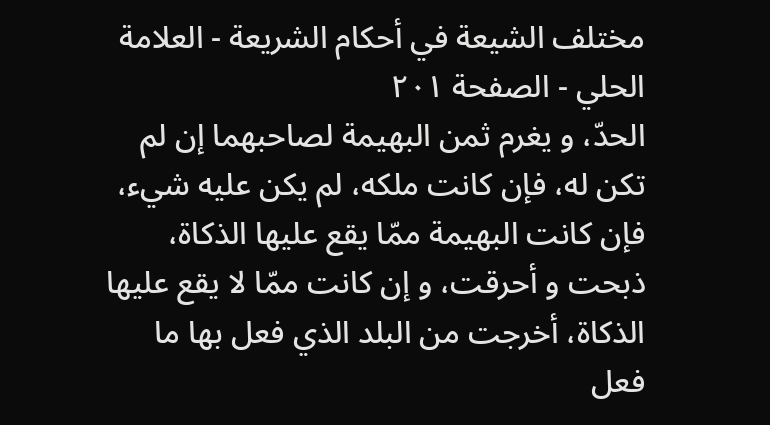مختلف الشيعة في أحكام الشريعة - العلامة الحلي - الصفحة ٢٠١
الحدّ، و يغرم ثمن البهيمة لصاحبهما إن لم تكن له، فإن كانت ملكه، لم يكن عليه شيء، فإن كانت البهيمة ممّا يقع عليها الذكاة، ذبحت و أحرقت، و إن كانت ممّا لا يقع عليها الذكاة، أخرجت من البلد الذي فعل بها ما فعل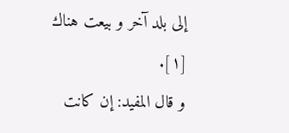إلى بلد آخر و بيعت هناك [١].
و قال المفيد: إن كانت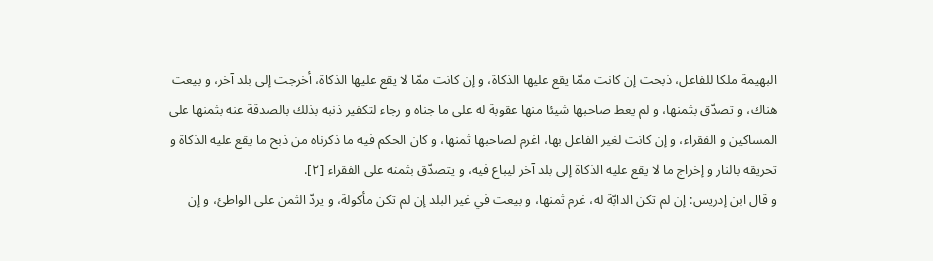البهيمة ملكا للفاعل، ذبحت إن كانت ممّا يقع عليها الذكاة، و إن كانت ممّا لا يقع عليها الذكاة، أخرجت إلى بلد آخر، و بيعت هناك، و تصدّق بثمنها، و لم يعط صاحبها شيئا منها عقوبة له على ما جناه و رجاء لتكفير ذنبه بذلك بالصدقة عنه بثمنها على المساكين و الفقراء، و إن كانت لغير الفاعل بها، اغرم لصاحبها ثمنها، و كان الحكم فيه ما ذكرناه من ذبح ما يقع عليه الذكاة و تحريقه بالنار و إخراج ما لا يقع عليه الذكاة إلى بلد آخر ليباع فيه، و يتصدّق بثمنه على الفقراء [٢].
و قال ابن إدريس: إن لم تكن الدابّة له، غرم ثمنها، و بيعت في غير البلد إن لم تكن مأكولة، و يردّ الثمن على الواطئ، و إن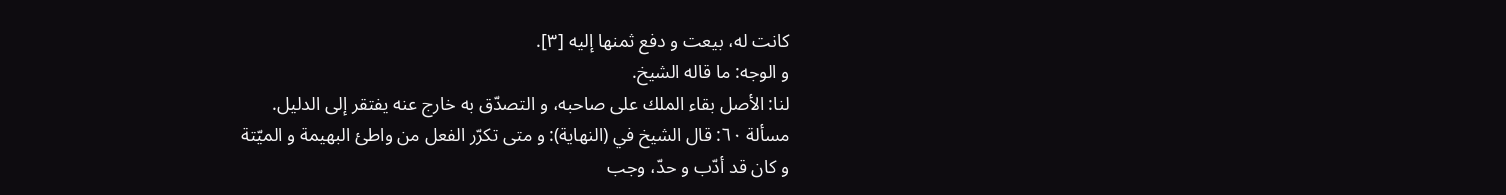كانت له، بيعت و دفع ثمنها إليه [٣].
و الوجه: ما قاله الشيخ.
لنا: الأصل بقاء الملك على صاحبه، و التصدّق به خارج عنه يفتقر إلى الدليل.
مسألة ٦٠: قال الشيخ في (النهاية): و متى تكرّر الفعل من واطئ البهيمة و الميّتة
و كان قد أدّب و حدّ، وجب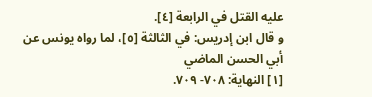عليه القتل في الرابعة [٤].
و قال ابن إدريس: في الثالثة [٥]، لما رواه يونس عن أبي الحسن الماضي
[١] النهاية: ٧٠٨- ٧٠٩.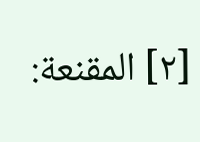[٢] المقنعة: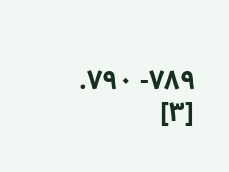٧٨٩- ٧٩٠.
[٣]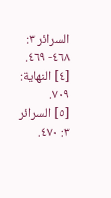السرائر ٣: ٤٦٨- ٤٦٩.
[٤] النهاية: ٧٠٩.
[٥] السرائر ٣: ٤٧٠.